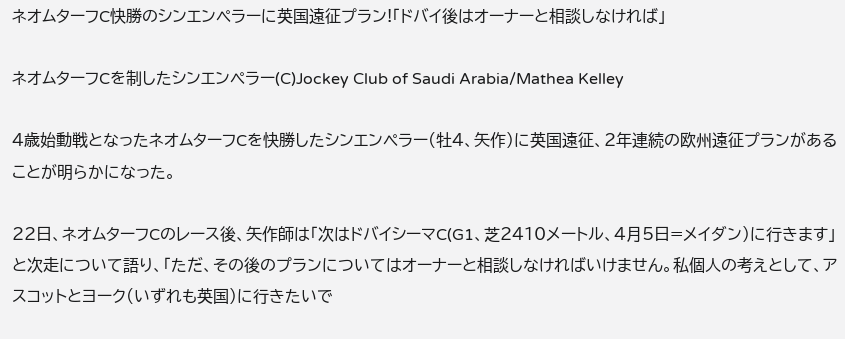ネオムターフC快勝のシンエンペラーに英国遠征プラン!「ドバイ後はオーナーと相談しなければ」

ネオムターフCを制したシンエンペラー(C)Jockey Club of Saudi Arabia/Mathea Kelley

4歳始動戦となったネオムターフCを快勝したシンエンペラー(牡4、矢作)に英国遠征、2年連続の欧州遠征プランがあることが明らかになった。

22日、ネオムターフCのレース後、矢作師は「次はドバイシーマC(G1、芝2410メートル、4月5日=メイダン)に行きます」と次走について語り、「ただ、その後のプランについてはオーナーと相談しなければいけません。私個人の考えとして、アスコットとヨーク(いずれも英国)に行きたいで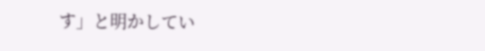す」と明かしてい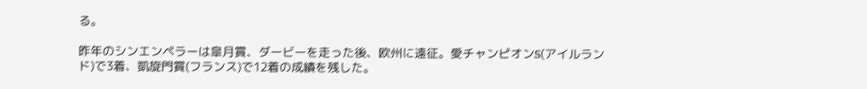る。

昨年のシンエンペラーは皐月賞、ダービーを走った後、欧州に遠征。愛チャンピオンS(アイルランド)で3着、凱旋門賞(フランス)で12着の成績を残した。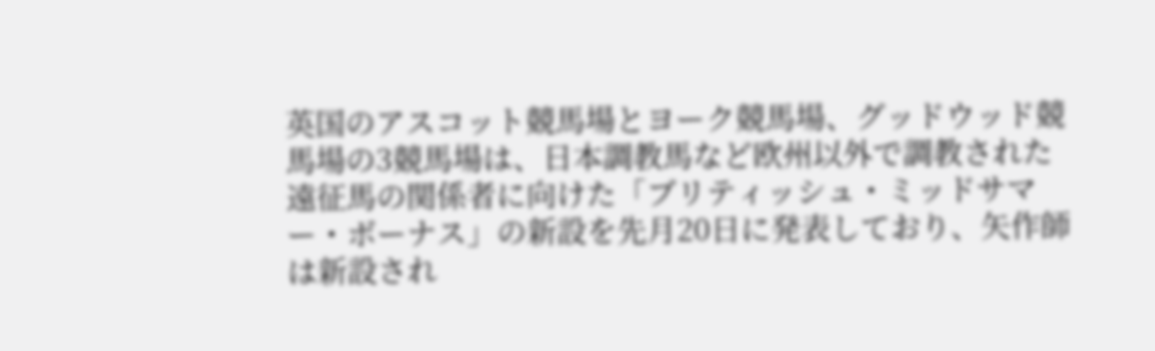英国のアスコット競馬場とヨーク競馬場、グッドウッド競馬場の3競馬場は、日本調教馬など欧州以外で調教された遠征馬の関係者に向けた「ブリティッシュ・ミッドサマー・ボーナス」の新設を先月20日に発表しており、矢作師は新設され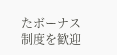たボーナス制度を歓迎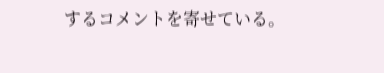するコメントを寄せている。